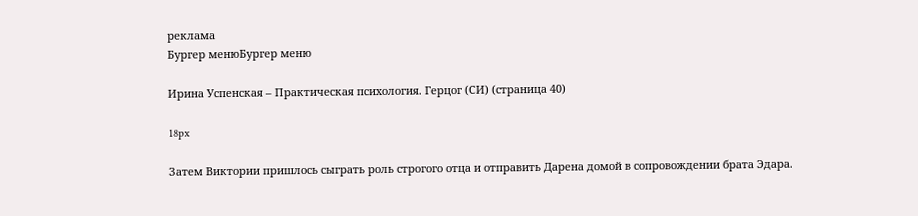реклама
Бургер менюБургер меню

Ирина Успенская – Практическая психология. Герцог (СИ) (страница 40)

18px

Затем Виктории пришлось сыграть роль строгого отца и отправить Дарена домой в сопровождении брата Эдара.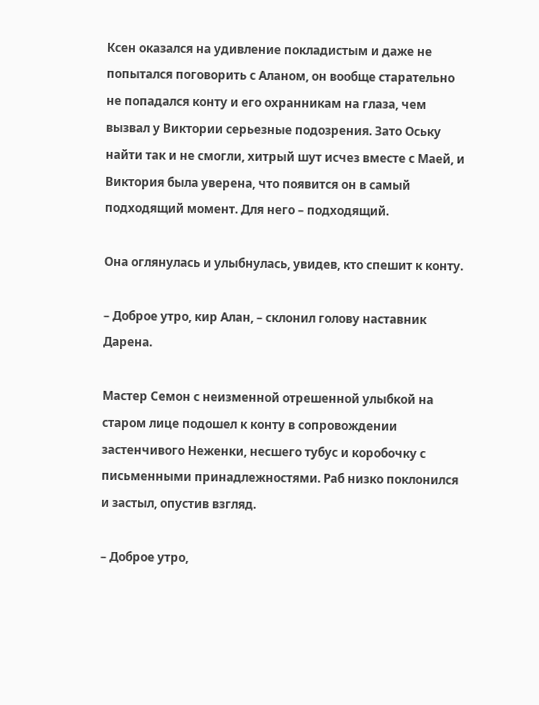Ксен оказался на удивление покладистым и даже не попытался поговорить с Аланом, он вообще старательно не попадался конту и его охранникам на глаза, чем вызвал у Виктории серьезные подозрения. Зато Оську найти так и не смогли, хитрый шут исчез вместе с Маей, и Виктория была уверена, что появится он в самый подходящий момент. Для него – подходящий.

Она оглянулась и улыбнулась, увидев, кто спешит к конту.

– Доброе утро, кир Алан, – склонил голову наставник Дарена.

Мастер Семон с неизменной отрешенной улыбкой на старом лице подошел к конту в сопровождении застенчивого Неженки, несшего тубус и коробочку с письменными принадлежностями. Раб низко поклонился и застыл, опустив взгляд.

– Доброе утро,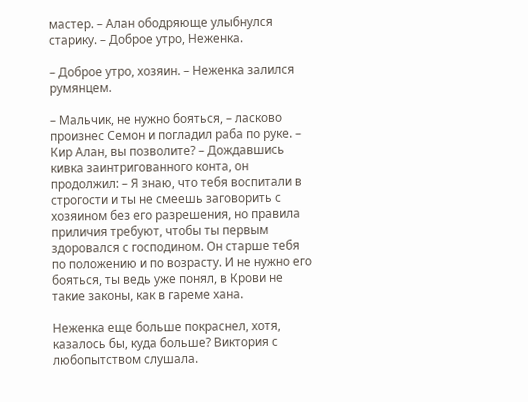мастер. – Алан ободряюще улыбнулся старику. – Доброе утро, Неженка.

– Доброе утро, хозяин. – Неженка залился румянцем.

– Мальчик, не нужно бояться, – ласково произнес Семон и погладил раба по руке. – Кир Алан, вы позволите? – Дождавшись кивка заинтригованного конта, он продолжил: – Я знаю, что тебя воспитали в строгости и ты не смеешь заговорить с хозяином без его разрешения, но правила приличия требуют, чтобы ты первым здоровался с господином. Он старше тебя по положению и по возрасту. И не нужно его бояться, ты ведь уже понял, в Крови не такие законы, как в гареме хана.

Неженка еще больше покраснел, хотя, казалось бы, куда больше? Виктория с любопытством слушала.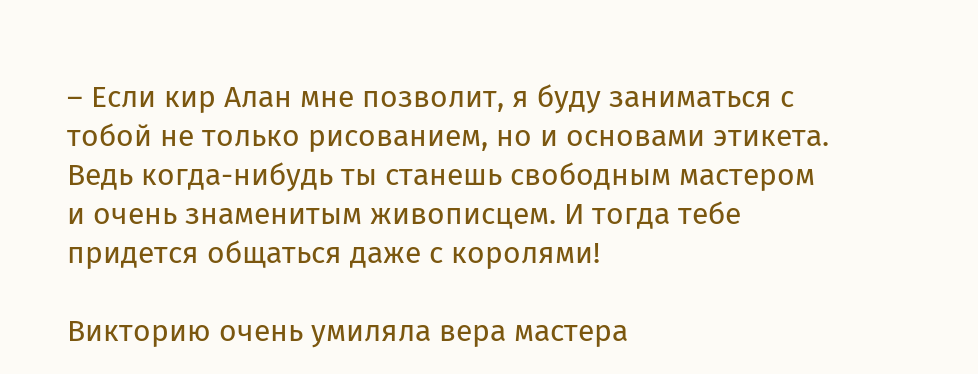– Если кир Алан мне позволит, я буду заниматься с тобой не только рисованием, но и основами этикета. Ведь когда-нибудь ты станешь свободным мастером и очень знаменитым живописцем. И тогда тебе придется общаться даже с королями!

Викторию очень умиляла вера мастера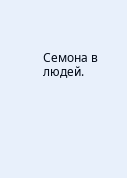Семона в людей.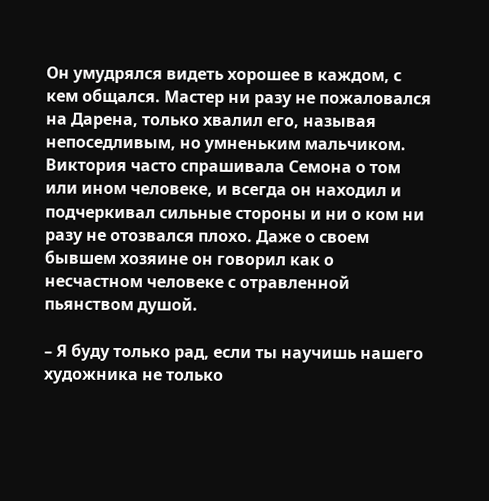Он умудрялся видеть хорошее в каждом, с кем общался. Мастер ни разу не пожаловался на Дарена, только хвалил его, называя непоседливым, но умненьким мальчиком. Виктория часто спрашивала Семона о том или ином человеке, и всегда он находил и подчеркивал сильные стороны и ни о ком ни разу не отозвался плохо. Даже о своем бывшем хозяине он говорил как о несчастном человеке с отравленной пьянством душой.

– Я буду только рад, если ты научишь нашего художника не только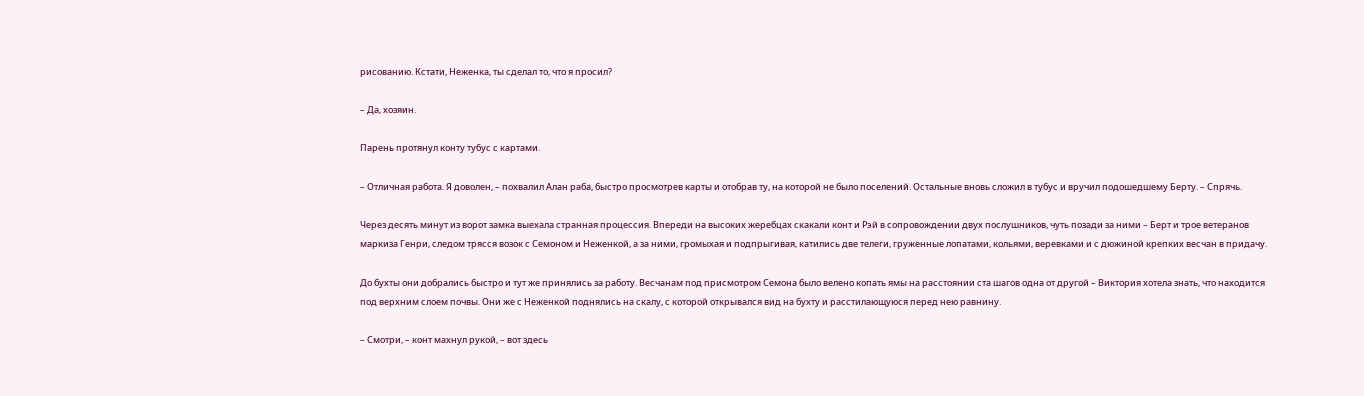рисованию. Кстати, Неженка, ты сделал то, что я просил?

– Да, хозяин.

Парень протянул конту тубус с картами.

– Отличная работа. Я доволен, – похвалил Алан раба, быстро просмотрев карты и отобрав ту, на которой не было поселений. Остальные вновь сложил в тубус и вручил подошедшему Берту. – Спрячь.

Через десять минут из ворот замка выехала странная процессия. Впереди на высоких жеребцах скакали конт и Рэй в сопровождении двух послушников, чуть позади за ними – Берт и трое ветеранов маркиза Генри, следом трясся возок с Семоном и Неженкой, а за ними, громыхая и подпрыгивая, катились две телеги, груженные лопатами, кольями, веревками и с дюжиной крепких весчан в придачу.

До бухты они добрались быстро и тут же принялись за работу. Весчанам под присмотром Семона было велено копать ямы на расстоянии ста шагов одна от другой – Виктория хотела знать, что находится под верхним слоем почвы. Они же с Неженкой поднялись на скалу, с которой открывался вид на бухту и расстилающуюся перед нею равнину.

– Смотри, – конт махнул рукой, – вот здесь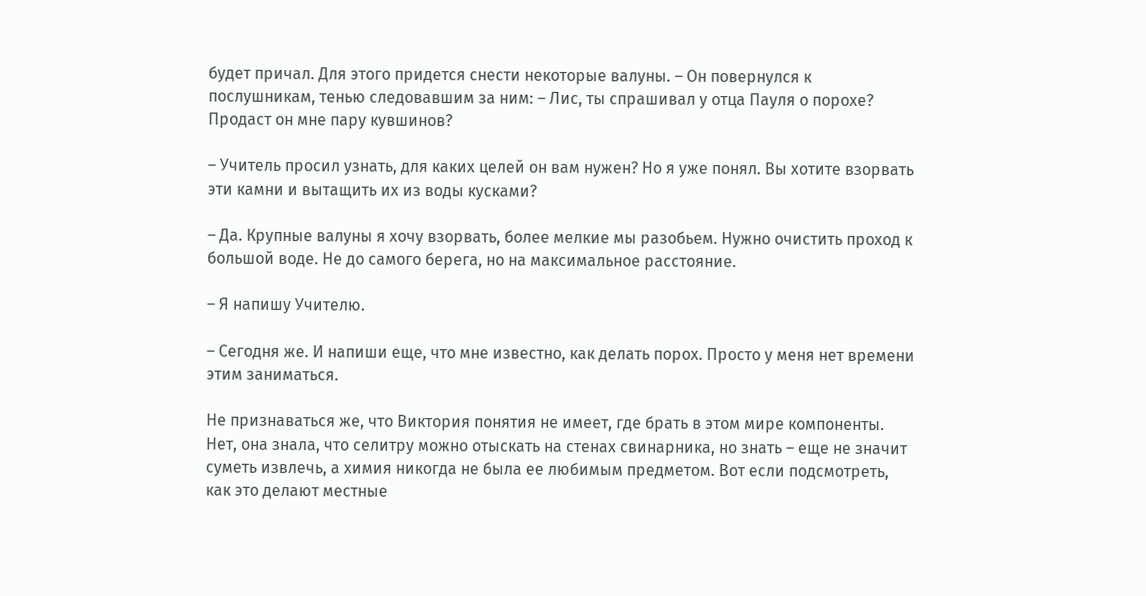будет причал. Для этого придется снести некоторые валуны. – Он повернулся к послушникам, тенью следовавшим за ним: – Лис, ты спрашивал у отца Пауля о порохе? Продаст он мне пару кувшинов?

– Учитель просил узнать, для каких целей он вам нужен? Но я уже понял. Вы хотите взорвать эти камни и вытащить их из воды кусками?

– Да. Крупные валуны я хочу взорвать, более мелкие мы разобьем. Нужно очистить проход к большой воде. Не до самого берега, но на максимальное расстояние.

– Я напишу Учителю.

– Сегодня же. И напиши еще, что мне известно, как делать порох. Просто у меня нет времени этим заниматься.

Не признаваться же, что Виктория понятия не имеет, где брать в этом мире компоненты. Нет, она знала, что селитру можно отыскать на стенах свинарника, но знать – еще не значит суметь извлечь, а химия никогда не была ее любимым предметом. Вот если подсмотреть, как это делают местные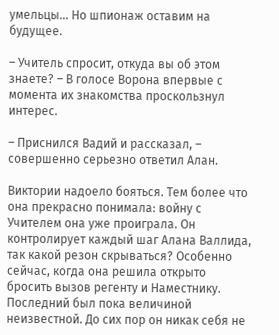умельцы… Но шпионаж оставим на будущее.

– Учитель спросит, откуда вы об этом знаете? – В голосе Ворона впервые с момента их знакомства проскользнул интерес.

– Приснился Вадий и рассказал, – совершенно серьезно ответил Алан.

Виктории надоело бояться. Тем более что она прекрасно понимала: войну с Учителем она уже проиграла. Он контролирует каждый шаг Алана Валлида, так какой резон скрываться? Особенно сейчас, когда она решила открыто бросить вызов регенту и Наместнику. Последний был пока величиной неизвестной. До сих пор он никак себя не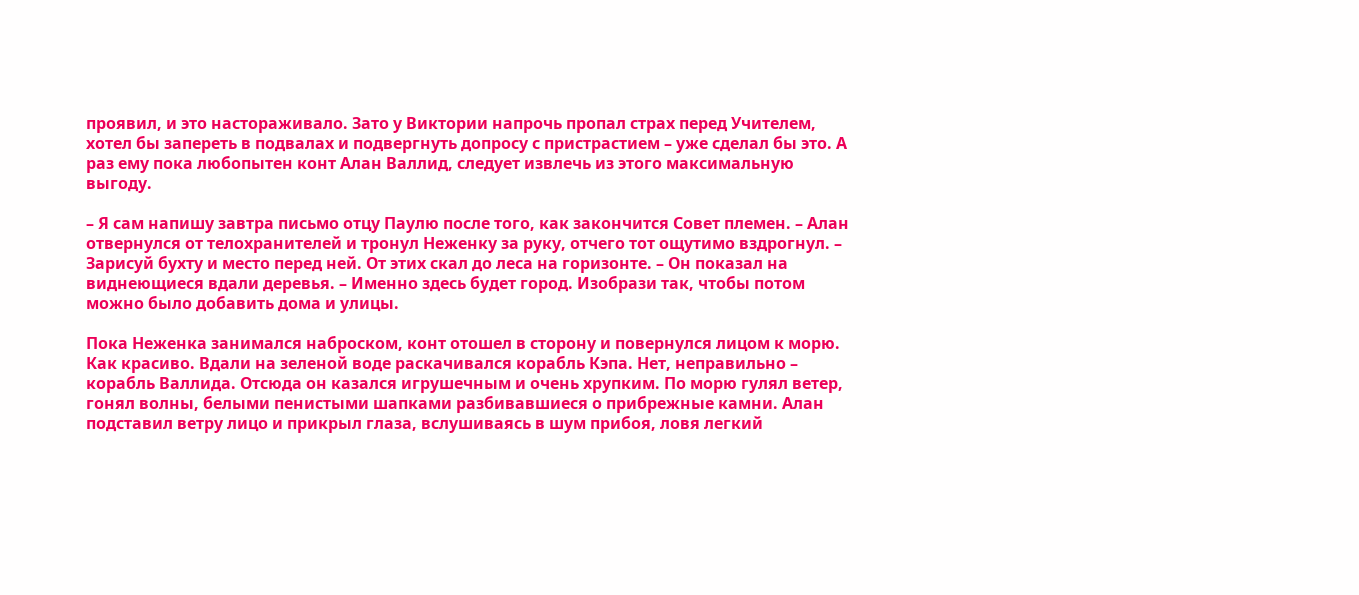проявил, и это настораживало. Зато у Виктории напрочь пропал страх перед Учителем, хотел бы запереть в подвалах и подвергнуть допросу с пристрастием – уже сделал бы это. А раз ему пока любопытен конт Алан Валлид, следует извлечь из этого максимальную выгоду.

– Я сам напишу завтра письмо отцу Паулю после того, как закончится Совет племен. – Алан отвернулся от телохранителей и тронул Неженку за руку, отчего тот ощутимо вздрогнул. – Зарисуй бухту и место перед ней. От этих скал до леса на горизонте. – Он показал на виднеющиеся вдали деревья. – Именно здесь будет город. Изобрази так, чтобы потом можно было добавить дома и улицы.

Пока Неженка занимался наброском, конт отошел в сторону и повернулся лицом к морю. Как красиво. Вдали на зеленой воде раскачивался корабль Кэпа. Нет, неправильно – корабль Валлида. Отсюда он казался игрушечным и очень хрупким. По морю гулял ветер, гонял волны, белыми пенистыми шапками разбивавшиеся о прибрежные камни. Алан подставил ветру лицо и прикрыл глаза, вслушиваясь в шум прибоя, ловя легкий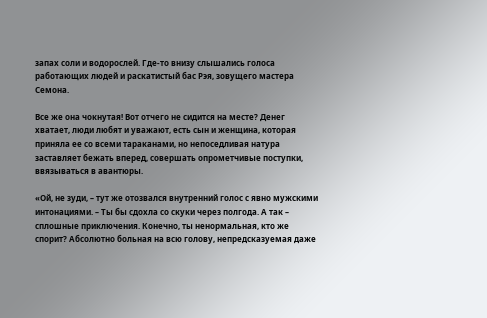запах соли и водорослей. Где-то внизу слышались голоса работающих людей и раскатистый бас Рэя, зовущего мастера Семона.

Все же она чокнутая! Вот отчего не сидится на месте? Денег хватает, люди любят и уважают, есть сын и женщина, которая приняла ее со всеми тараканами, но непоседливая натура заставляет бежать вперед, совершать опрометчивые поступки, ввязываться в авантюры.

«Ой, не зуди, – тут же отозвался внутренний голос с явно мужскими интонациями. – Ты бы сдохла со скуки через полгода. А так – сплошные приключения. Конечно, ты ненормальная, кто же спорит? Абсолютно больная на всю голову, непредсказуемая даже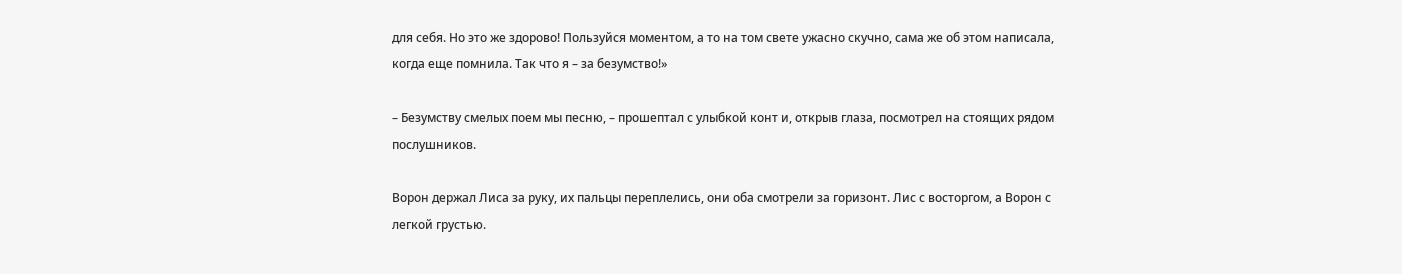для себя. Но это же здорово! Пользуйся моментом, а то на том свете ужасно скучно, сама же об этом написала, когда еще помнила. Так что я – за безумство!»

– Безумству смелых поем мы песню, – прошептал с улыбкой конт и, открыв глаза, посмотрел на стоящих рядом послушников.

Ворон держал Лиса за руку, их пальцы переплелись, они оба смотрели за горизонт. Лис с восторгом, а Ворон с легкой грустью.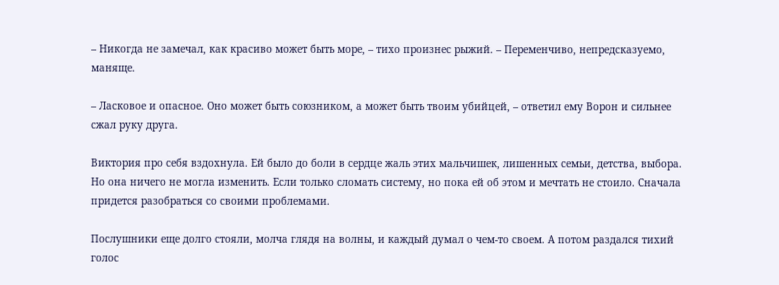– Никогда не замечал, как красиво может быть море, – тихо произнес рыжий. – Переменчиво, непредсказуемо, маняще.

– Ласковое и опасное. Оно может быть союзником, а может быть твоим убийцей, – ответил ему Ворон и сильнее сжал руку друга.

Виктория про себя вздохнула. Ей было до боли в сердце жаль этих мальчишек, лишенных семьи, детства, выбора. Но она ничего не могла изменить. Если только сломать систему, но пока ей об этом и мечтать не стоило. Сначала придется разобраться со своими проблемами.

Послушники еще долго стояли, молча глядя на волны, и каждый думал о чем-то своем. А потом раздался тихий голос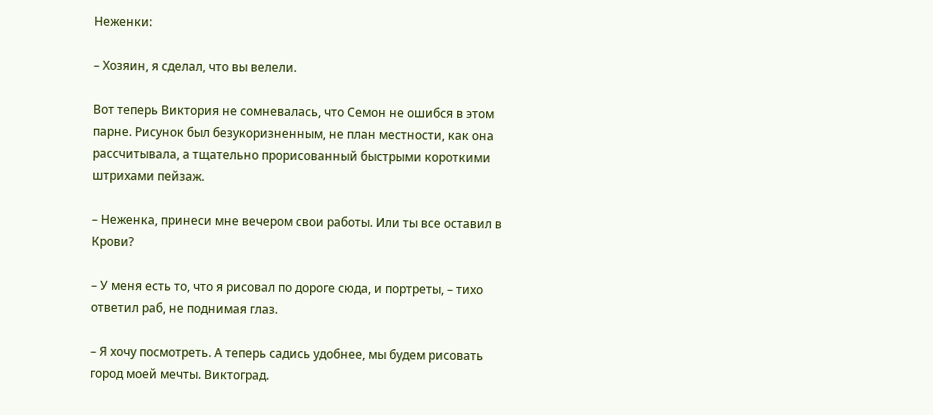Неженки:

– Хозяин, я сделал, что вы велели.

Вот теперь Виктория не сомневалась, что Семон не ошибся в этом парне. Рисунок был безукоризненным, не план местности, как она рассчитывала, а тщательно прорисованный быстрыми короткими штрихами пейзаж.

– Неженка, принеси мне вечером свои работы. Или ты все оставил в Крови?

– У меня есть то, что я рисовал по дороге сюда, и портреты, – тихо ответил раб, не поднимая глаз.

– Я хочу посмотреть. А теперь садись удобнее, мы будем рисовать город моей мечты. Виктоград.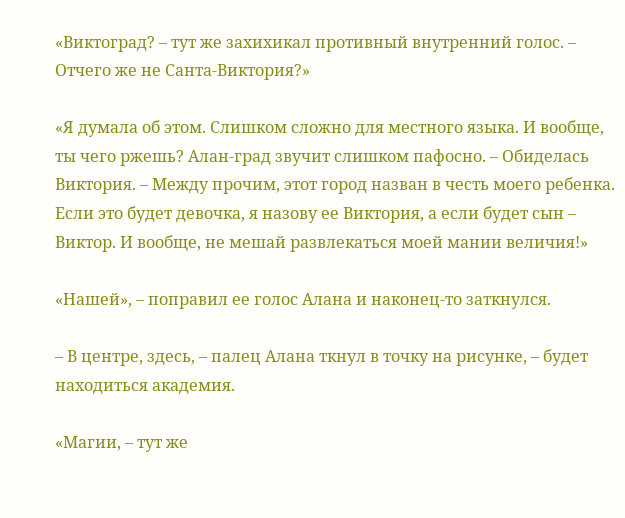«Виктоград? – тут же захихикал противный внутренний голос. – Отчего же не Санта-Виктория?»

«Я думала об этом. Слишком сложно для местного языка. И вообще, ты чего ржешь? Алан-град звучит слишком пафосно. – Обиделась Виктория. – Между прочим, этот город назван в честь моего ребенка. Если это будет девочка, я назову ее Виктория, а если будет сын – Виктор. И вообще, не мешай развлекаться моей мании величия!»

«Нашей», – поправил ее голос Алана и наконец-то заткнулся.

– В центре, здесь, – палец Алана ткнул в точку на рисунке, – будет находиться академия.

«Магии, – тут же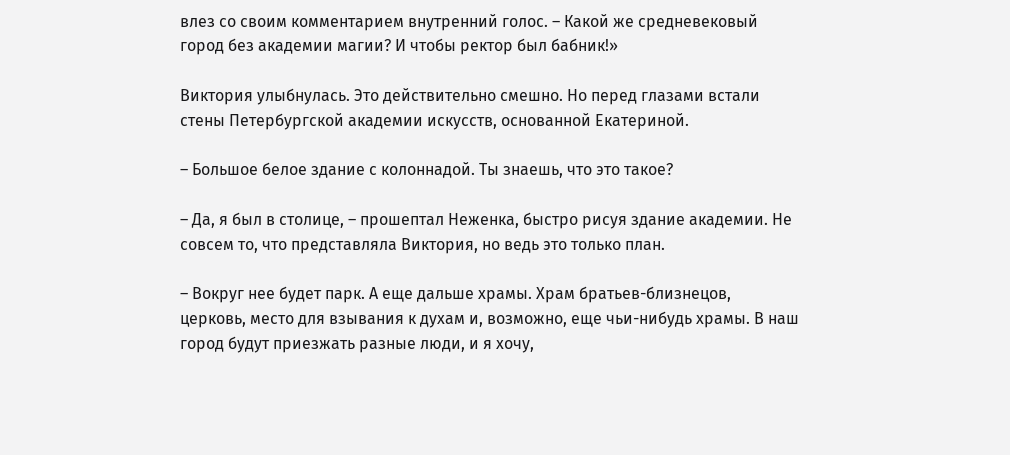влез со своим комментарием внутренний голос. – Какой же средневековый город без академии магии? И чтобы ректор был бабник!»

Виктория улыбнулась. Это действительно смешно. Но перед глазами встали стены Петербургской академии искусств, основанной Екатериной.

– Большое белое здание с колоннадой. Ты знаешь, что это такое?

– Да, я был в столице, – прошептал Неженка, быстро рисуя здание академии. Не совсем то, что представляла Виктория, но ведь это только план.

– Вокруг нее будет парк. А еще дальше храмы. Храм братьев-близнецов, церковь, место для взывания к духам и, возможно, еще чьи-нибудь храмы. В наш город будут приезжать разные люди, и я хочу,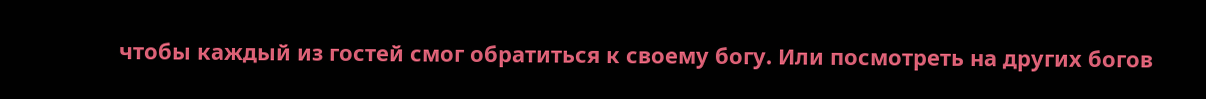чтобы каждый из гостей смог обратиться к своему богу. Или посмотреть на других богов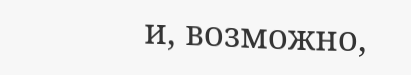и, возможно,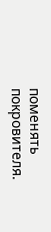поменять покровителя.